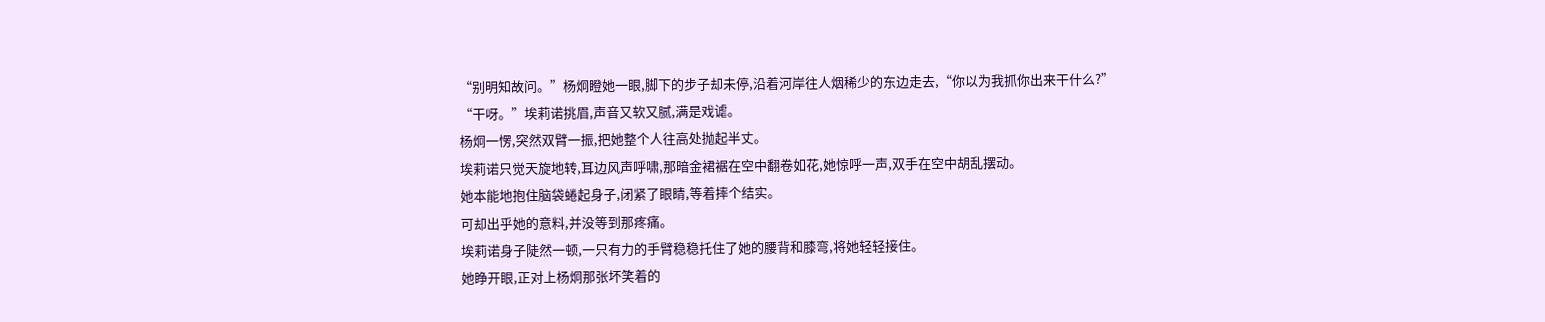“别明知故问。”杨炯瞪她一眼,脚下的步子却未停,沿着河岸往人烟稀少的东边走去,“你以为我抓你出来干什么?”
“干呀。”埃莉诺挑眉,声音又软又腻,满是戏谑。
杨炯一愣,突然双臂一振,把她整个人往高处抛起半丈。
埃莉诺只觉天旋地转,耳边风声呼啸,那暗金裙裾在空中翻卷如花,她惊呼一声,双手在空中胡乱摆动。
她本能地抱住脑袋蜷起身子,闭紧了眼睛,等着摔个结实。
可却出乎她的意料,并没等到那疼痛。
埃莉诺身子陡然一顿,一只有力的手臂稳稳托住了她的腰背和膝弯,将她轻轻接住。
她睁开眼,正对上杨炯那张坏笑着的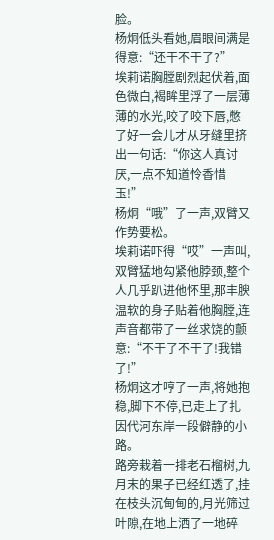脸。
杨炯低头看她,眉眼间满是得意:“还干不干了?”
埃莉诺胸膛剧烈起伏着,面色微白,褐眸里浮了一层薄薄的水光,咬了咬下唇,憋了好一会儿才从牙缝里挤出一句话:“你这人真讨厌,一点不知道怜香惜玉!”
杨炯“哦”了一声,双臂又作势要松。
埃莉诺吓得“哎”一声叫,双臂猛地勾紧他脖颈,整个人几乎趴进他怀里,那丰腴温软的身子贴着他胸膛,连声音都带了一丝求饶的颤意:“不干了不干了!我错了!”
杨炯这才哼了一声,将她抱稳,脚下不停,已走上了扎因代河东岸一段僻静的小路。
路旁栽着一排老石榴树,九月末的果子已经红透了,挂在枝头沉甸甸的,月光筛过叶隙,在地上洒了一地碎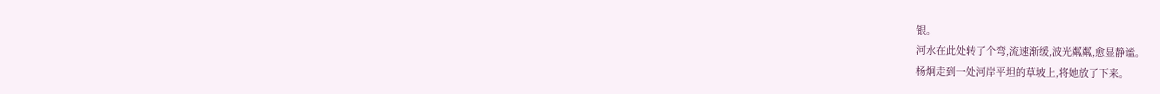银。
河水在此处转了个弯,流速渐缓,波光粼粼,愈显静谧。
杨炯走到一处河岸平坦的草坡上,将她放了下来。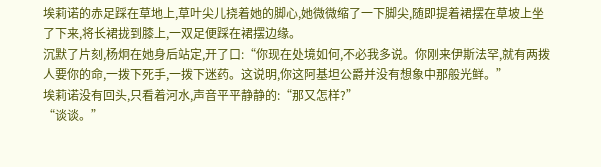埃莉诺的赤足踩在草地上,草叶尖儿挠着她的脚心,她微微缩了一下脚尖,随即提着裙摆在草坡上坐了下来,将长裙拢到膝上,一双足便踩在裙摆边缘。
沉默了片刻,杨炯在她身后站定,开了口:“你现在处境如何,不必我多说。你刚来伊斯法罕,就有两拨人要你的命,一拨下死手,一拨下迷药。这说明,你这阿基坦公爵并没有想象中那般光鲜。”
埃莉诺没有回头,只看着河水,声音平平静静的:“那又怎样?”
“谈谈。”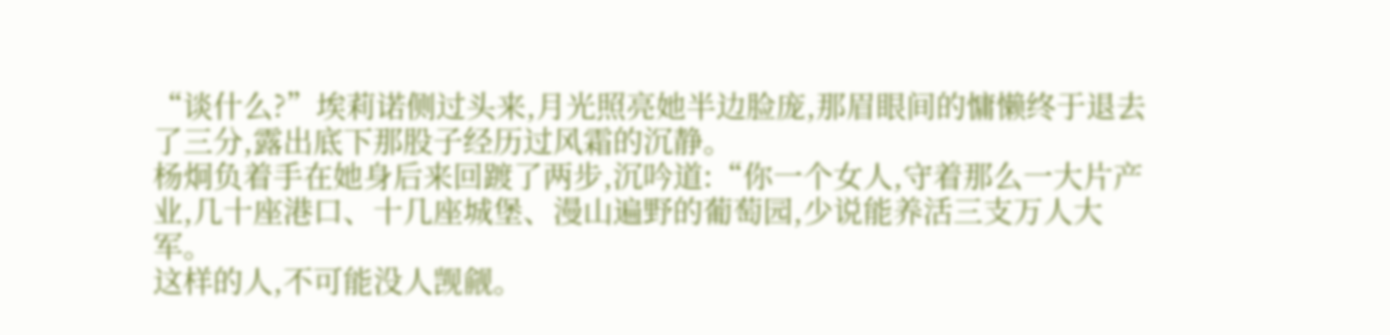“谈什么?”埃莉诺侧过头来,月光照亮她半边脸庞,那眉眼间的慵懒终于退去了三分,露出底下那股子经历过风霜的沉静。
杨炯负着手在她身后来回踱了两步,沉吟道:“你一个女人,守着那么一大片产业,几十座港口、十几座城堡、漫山遍野的葡萄园,少说能养活三支万人大军。
这样的人,不可能没人觊觎。